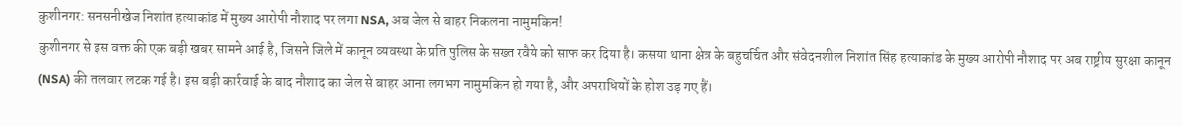कुशीनगर: सनसनीखेज निशांत हत्याकांड में मुख्य आरोपी नौशाद पर लगा NSA, अब जेल से बाहर निकलना नामुमकिन!
कुशीनगर से इस वक्त की एक बड़ी खबर सामने आई है, जिसने जिले में कानून व्यवस्था के प्रति पुलिस के सख्त रवैये को साफ कर दिया है। कसया थाना क्षेत्र के बहुचर्चित और संवेदनशील निशांत सिंह हत्याकांड के मुख्य आरोपी नौशाद पर अब राष्ट्रीय सुरक्षा कानून (NSA) की तलवार लटक गई है। इस बड़ी कार्रवाई के बाद नौशाद का जेल से बाहर आना लगभग नामुमकिन हो गया है, और अपराधियों के होश उड़ गए हैं।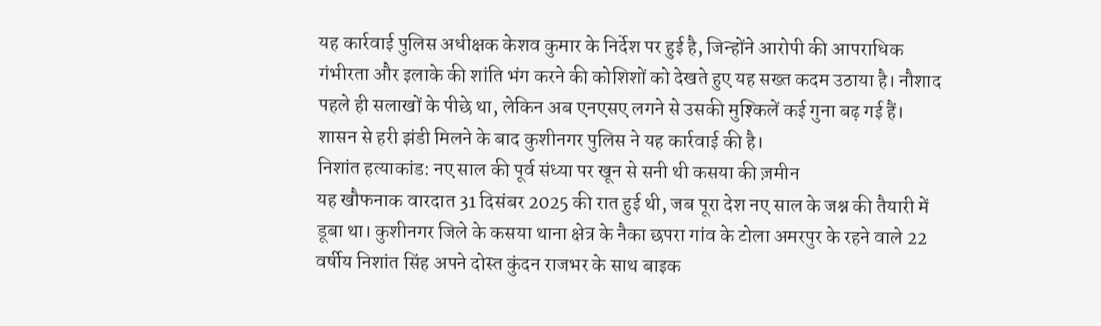यह कार्रवाई पुलिस अधीक्षक केशव कुमार के निर्देश पर हुई है, जिन्होंने आरोपी की आपराधिक गंभीरता और इलाके की शांति भंग करने की कोशिशों को देखते हुए यह सख्त कदम उठाया है। नौशाद पहले ही सलाखों के पीछे था, लेकिन अब एनएसए लगने से उसकी मुश्किलें कई गुना बढ़ गई हैं। शासन से हरी झंडी मिलने के बाद कुशीनगर पुलिस ने यह कार्रवाई की है।
निशांत हत्याकांड: नए साल की पूर्व संध्या पर खून से सनी थी कसया की ज़मीन
यह खौफनाक वारदात 31 दिसंबर 2025 की रात हुई थी, जब पूरा देश नए साल के जश्न की तैयारी में डूबा था। कुशीनगर जिले के कसया थाना क्षेत्र के नैका छपरा गांव के टोला अमरपुर के रहने वाले 22 वर्षीय निशांत सिंह अपने दोस्त कुंदन राजभर के साथ बाइक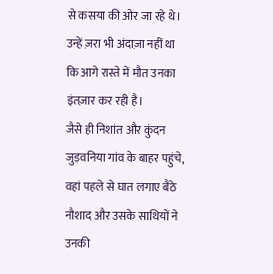से कसया की ओर जा रहे थे। उन्हें ज़रा भी अंदाज़ा नहीं था कि आगे रास्ते में मौत उनका इंतज़ार कर रही है।
जैसे ही निशांत और कुंदन जुड़वनिया गांव के बाहर पहुंचे, वहां पहले से घात लगाए बैठे नौशाद और उसके साथियों ने उनकी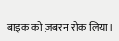बाइक को ज़बरन रोक लिया।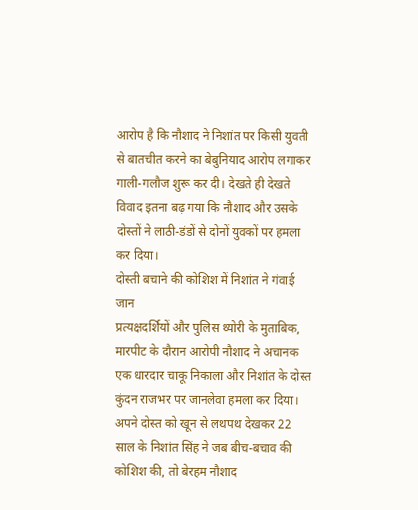आरोप है कि नौशाद ने निशांत पर किसी युवती से बातचीत करने का बेबुनियाद आरोप लगाकर गाली-गलौज शुरू कर दी। देखते ही देखते विवाद इतना बढ़ गया कि नौशाद और उसके दोस्तों ने लाठी-डंडों से दोनों युवकों पर हमला कर दिया।
दोस्ती बचाने की कोशिश में निशांत ने गंवाई जान
प्रत्यक्षदर्शियों और पुलिस थ्योरी के मुताबिक, मारपीट के दौरान आरोपी नौशाद ने अचानक एक धारदार चाकू निकाला और निशांत के दोस्त कुंदन राजभर पर जानलेवा हमला कर दिया।
अपने दोस्त को खून से लथपथ देखकर 22 साल के निशांत सिंह ने जब बीच-बचाव की कोशिश की, तो बेरहम नौशाद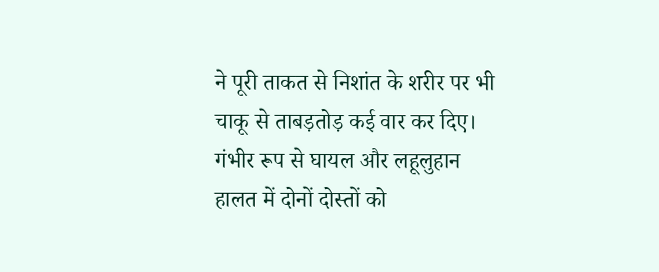ने पूरी ताकत से निशांत के शरीर पर भी चाकू से ताबड़तोड़ कई वार कर दिए।
गंभीर रूप से घायल और लहूलुहान हालत में दोनों दोस्तों को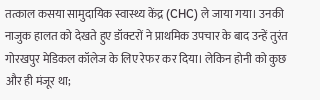तत्काल कसया सामुदायिक स्वास्थ्य केंद्र (CHC) ले जाया गया। उनकी नाजुक हालत को देखते हुए डॉक्टरों ने प्राथमिक उपचार के बाद उन्हें तुरंत गोरखपुर मेडिकल कॉलेज के लिए रेफर कर दिया। लेकिन होनी को कुछ और ही मंजूर था;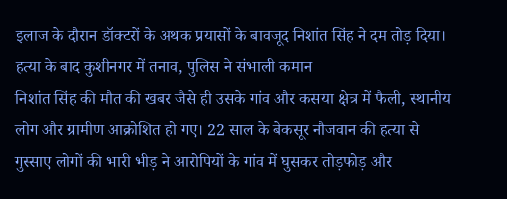इलाज के दौरान डॉक्टरों के अथक प्रयासों के बावजूद निशांत सिंह ने दम तोड़ दिया।
हत्या के बाद कुशीनगर में तनाव, पुलिस ने संभाली कमान
निशांत सिंह की मौत की खबर जैसे ही उसके गांव और कसया क्षेत्र में फैली, स्थानीय लोग और ग्रामीण आक्रोशित हो गए। 22 साल के बेकसूर नौजवान की हत्या से गुस्साए लोगों की भारी भीड़ ने आरोपियों के गांव में घुसकर तोड़फोड़ और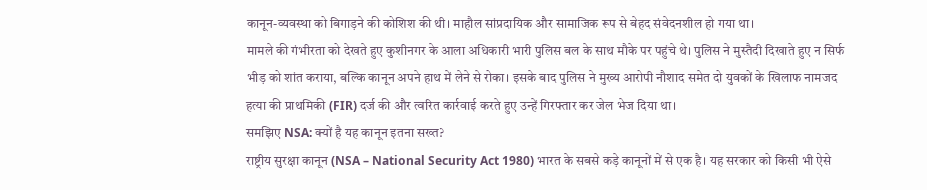कानून-व्यवस्था को बिगाड़ने की कोशिश की थी। माहौल सांप्रदायिक और सामाजिक रूप से बेहद संवेदनशील हो गया था।
मामले की गंभीरता को देखते हुए कुशीनगर के आला अधिकारी भारी पुलिस बल के साथ मौके पर पहुंचे थे। पुलिस ने मुस्तैदी दिखाते हुए न सिर्फ भीड़ को शांत कराया, बल्कि कानून अपने हाथ में लेने से रोका। इसके बाद पुलिस ने मुख्य आरोपी नौशाद समेत दो युवकों के खिलाफ नामजद हत्या की प्राथमिकी (FIR) दर्ज की और त्वरित कार्रवाई करते हुए उन्हें गिरफ्तार कर जेल भेज दिया था।
समझिए NSA: क्यों है यह कानून इतना सख्त?
राष्ट्रीय सुरक्षा कानून (NSA – National Security Act 1980) भारत के सबसे कड़े कानूनों में से एक है। यह सरकार को किसी भी ऐसे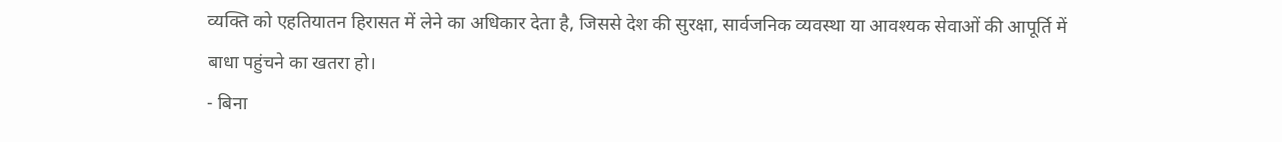व्यक्ति को एहतियातन हिरासत में लेने का अधिकार देता है, जिससे देश की सुरक्षा, सार्वजनिक व्यवस्था या आवश्यक सेवाओं की आपूर्ति में बाधा पहुंचने का खतरा हो।
- बिना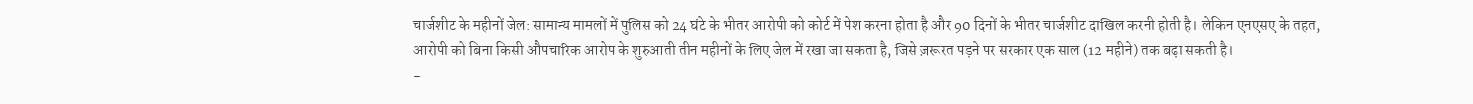चार्जशीट के महीनों जेल: सामान्य मामलों में पुलिस को 24 घंटे के भीतर आरोपी को कोर्ट में पेश करना होता है और 90 दिनों के भीतर चार्जशीट दाखिल करनी होती है। लेकिन एनएसए के तहत, आरोपी को बिना किसी औपचारिक आरोप के शुरुआती तीन महीनों के लिए जेल में रखा जा सकता है, जिसे ज़रूरत पड़ने पर सरकार एक साल (12 महीने) तक बढ़ा सकती है।
-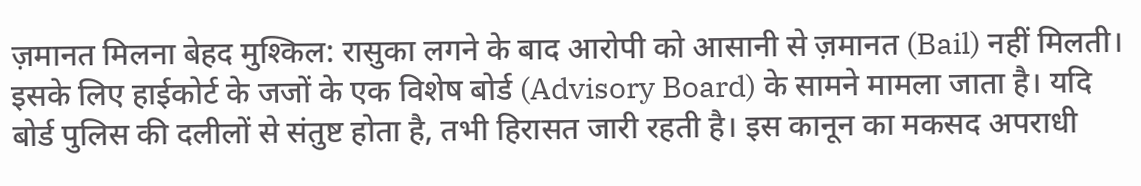ज़मानत मिलना बेहद मुश्किल: रासुका लगने के बाद आरोपी को आसानी से ज़मानत (Bail) नहीं मिलती। इसके लिए हाईकोर्ट के जजों के एक विशेष बोर्ड (Advisory Board) के सामने मामला जाता है। यदि बोर्ड पुलिस की दलीलों से संतुष्ट होता है, तभी हिरासत जारी रहती है। इस कानून का मकसद अपराधी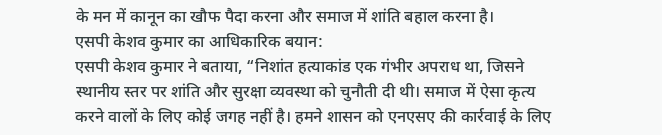के मन में कानून का खौफ पैदा करना और समाज में शांति बहाल करना है।
एसपी केशव कुमार का आधिकारिक बयान:
एसपी केशव कुमार ने बताया, “निशांत हत्याकांड एक गंभीर अपराध था, जिसने स्थानीय स्तर पर शांति और सुरक्षा व्यवस्था को चुनौती दी थी। समाज में ऐसा कृत्य करने वालों के लिए कोई जगह नहीं है। हमने शासन को एनएसए की कार्रवाई के लिए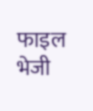फाइल भेजी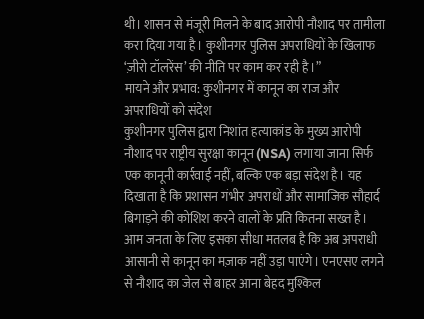थी। शासन से मंजूरी मिलने के बाद आरोपी नौशाद पर तामीला करा दिया गया है। कुशीनगर पुलिस अपराधियों के खिलाफ ‘ज़ीरो टॉलरेंस’ की नीति पर काम कर रही है।”
मायने और प्रभाव: कुशीनगर में कानून का राज और अपराधियों को संदेश
कुशीनगर पुलिस द्वारा निशांत हत्याकांड के मुख्य आरोपी नौशाद पर राष्ट्रीय सुरक्षा कानून (NSA) लगाया जाना सिर्फ एक कानूनी कार्रवाई नहीं, बल्कि एक बड़ा संदेश है। यह दिखाता है कि प्रशासन गंभीर अपराधों और सामाजिक सौहार्द बिगाड़ने की कोशिश करने वालों के प्रति कितना सख्त है।
आम जनता के लिए इसका सीधा मतलब है कि अब अपराधी आसानी से कानून का मज़ाक नहीं उड़ा पाएंगे। एनएसए लगने से नौशाद का जेल से बाहर आना बेहद मुश्किल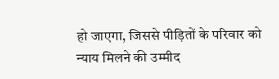हो जाएगा, जिससे पीड़ितों के परिवार को न्याय मिलने की उम्मीद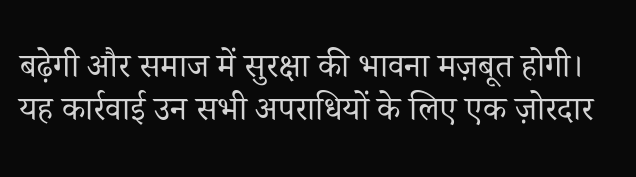बढ़ेगी और समाज में सुरक्षा की भावना मज़बूत होगी।
यह कार्रवाई उन सभी अपराधियों के लिए एक ज़ोरदार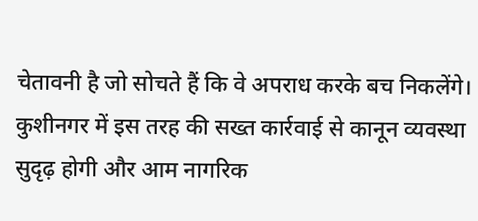चेतावनी है जो सोचते हैं कि वे अपराध करके बच निकलेंगे। कुशीनगर में इस तरह की सख्त कार्रवाई से कानून व्यवस्था सुदृढ़ होगी और आम नागरिक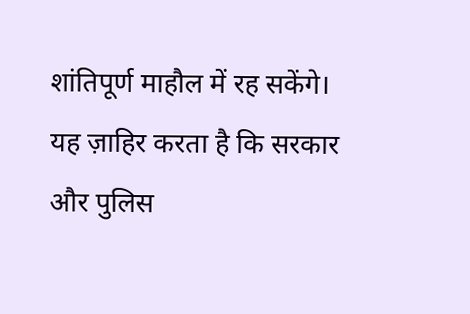शांतिपूर्ण माहौल में रह सकेंगे। यह ज़ाहिर करता है कि सरकार और पुलिस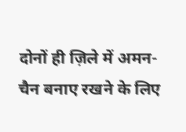दोनों ही ज़िले में अमन-चैन बनाए रखने के लिए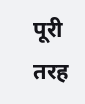पूरी तरह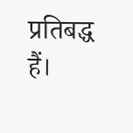प्रतिबद्ध हैं।